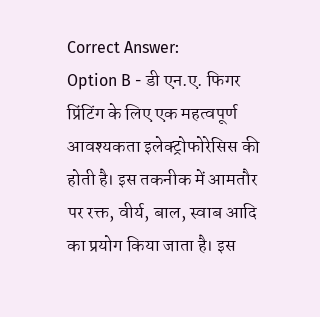Correct Answer:
Option B - डी एन.ए. फिगर प्रिंटिंग के लिए एक महत्वपूर्ण आवश्यकता इलेक्ट्रोफोरेसिस की होती है। इस तकनीक में आमतौर पर रक्त, वीर्य, बाल, स्वाब आदि का प्रयोग किया जाता है। इस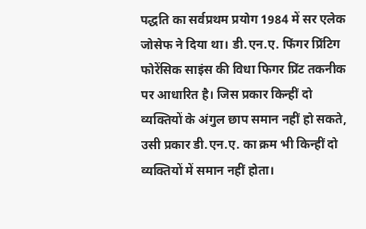पद्धति का सर्वप्रथम प्रयोग 1984 में सर एलेक जोसेफ ने दिया था। डी.एन.ए. फिंगर प्रिंटिग फोरेंसिक साइंस की विधा फिगर प्रिंट तकनीक पर आधारित है। जिस प्रकार किन्हीं दो व्यक्तियों के अंगुल छाप समान नहीं हो सकते, उसी प्रकार डी.एन.ए. का क्रम भी किन्हीं दो व्यक्तियों में समान नहीं होता।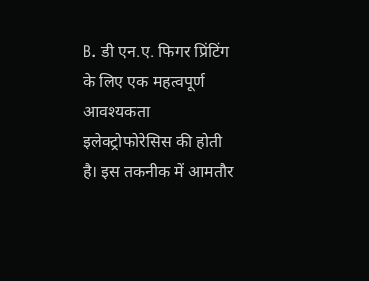B. डी एन.ए. फिगर प्रिंटिंग के लिए एक महत्वपूर्ण आवश्यकता इलेक्ट्रोफोरेसिस की होती है। इस तकनीक में आमतौर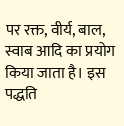पर रक्त, वीर्य, बाल, स्वाब आदि का प्रयोग किया जाता है। इस पद्धति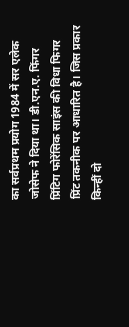का सर्वप्रथम प्रयोग 1984 में सर एलेक जोसेफ ने दिया था। डी.एन.ए. फिंगर प्रिंटिग फोरेंसिक साइंस की विधा फिगर प्रिंट तकनीक पर आधारित है। जिस प्रकार किन्हीं दो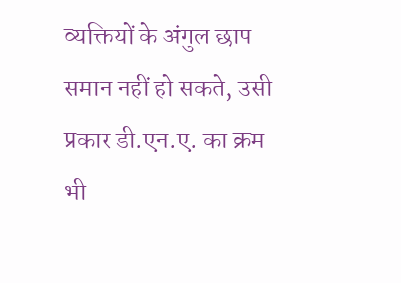व्यक्तियों के अंगुल छाप समान नहीं हो सकते, उसी प्रकार डी.एन.ए. का क्रम भी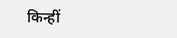किन्हीं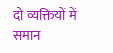दो व्यक्तियों में समान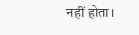नहीं होता।